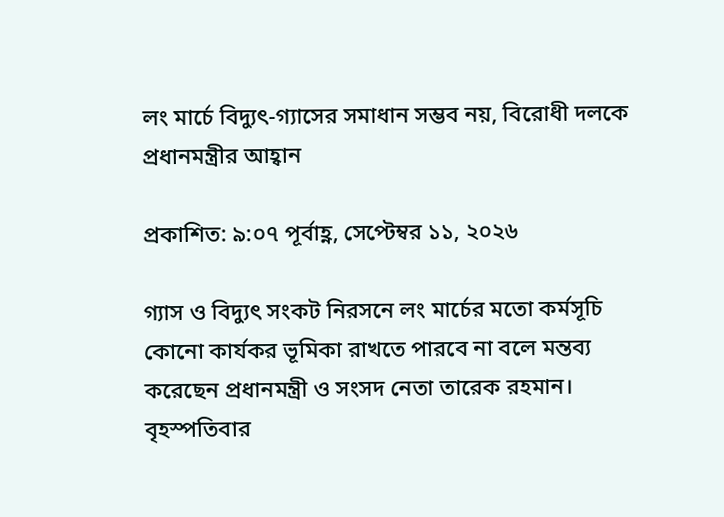লং মার্চে বিদ্যুৎ-গ্যাসের সমাধান সম্ভব নয়, বিরোধী দলকে প্রধানমন্ত্রীর আহ্বান

প্রকাশিত: ৯:০৭ পূর্বাহ্ণ, সেপ্টেম্বর ১১, ২০২৬

গ্যাস ও বিদ্যুৎ সংকট নিরসনে লং মার্চের মতো কর্মসূচি কোনো কার্যকর ভূমিকা রাখতে পারবে না বলে মন্তব্য করেছেন প্রধানমন্ত্রী ও সংসদ নেতা তারেক রহমান। বৃহস্পতিবার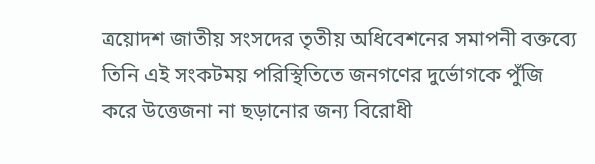ত্রয়োদশ জাতীয় সংসদের তৃতীয় অধিবেশনের সমাপনী বক্তব্যে তিনি এই সংকটময় পরিস্থিতিতে জনগণের দুর্ভোগকে পুঁজি করে উত্তেজনা না ছড়ানোর জন্য বিরোধী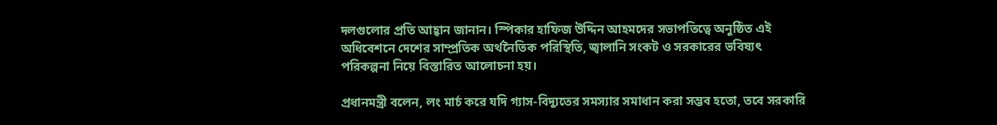দলগুলোর প্রতি আহ্বান জানান। স্পিকার হাফিজ উদ্দিন আহমদের সভাপতিত্বে অনুষ্ঠিত এই অধিবেশনে দেশের সাম্প্রতিক অর্থনৈতিক পরিস্থিতি, জ্বালানি সংকট ও সরকারের ভবিষ্যৎ পরিকল্পনা নিয়ে বিস্তারিত আলোচনা হয়।

প্রধানমন্ত্রী বলেন, লং মার্চ করে যদি গ্যাস-বিদ্যুতের সমস্যার সমাধান করা সম্ভব হতো, তবে সরকারি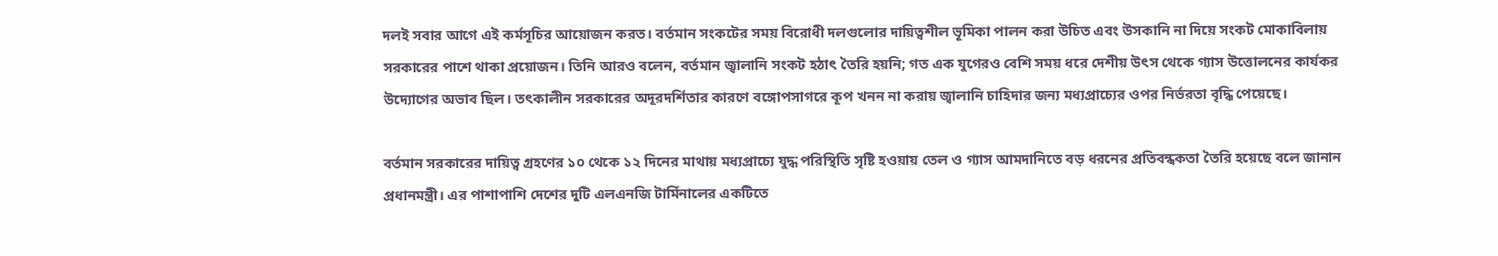দলই সবার আগে এই কর্মসূচির আয়োজন করত। বর্তমান সংকটের সময় বিরোধী দলগুলোর দায়িত্বশীল ভূমিকা পালন করা উচিত এবং উসকানি না দিয়ে সংকট মোকাবিলায় সরকারের পাশে থাকা প্রয়োজন। তিনি আরও বলেন, বর্তমান জ্বালানি সংকট হঠাৎ তৈরি হয়নি; গত এক যুগেরও বেশি সময় ধরে দেশীয় উৎস থেকে গ্যাস উত্তোলনের কার্যকর উদ্যোগের অভাব ছিল। তৎকালীন সরকারের অদূরদর্শিতার কারণে বঙ্গোপসাগরে কূপ খনন না করায় জ্বালানি চাহিদার জন্য মধ্যপ্রাচ্যের ওপর নির্ভরতা বৃদ্ধি পেয়েছে।

বর্তমান সরকারের দায়িত্ব গ্রহণের ১০ থেকে ১২ দিনের মাথায় মধ্যপ্রাচ্যে যুদ্ধ পরিস্থিতি সৃষ্টি হওয়ায় তেল ও গ্যাস আমদানিতে বড় ধরনের প্রতিবন্ধকতা তৈরি হয়েছে বলে জানান প্রধানমন্ত্রী। এর পাশাপাশি দেশের দুটি এলএনজি টার্মিনালের একটিতে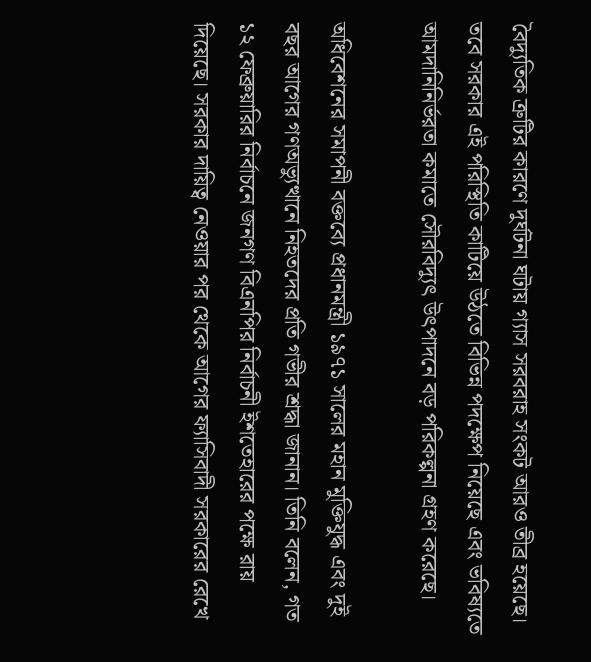বৈদ্যুতিক ত্রুটির কারণে দুর্ঘটনা ঘটায় গ্যাস সরবরাহ সংকট আরও তীব্র হয়েছে। তবে সরকার এই পরিস্থিতি কাটিয়ে উঠতে বিভিন্ন পদক্ষেপ নিয়েছে এবং ভবিষ্যতে আমদানিনির্ভরতা কমাতে সৌরবিদ্যুৎ উৎপাদনে বড় পরিকল্পনা গ্রহণ করেছে।

অধিবেশনের সমাপনী বক্তব্যে প্রধানমন্ত্রী ১৯৭১ সালের মহান মুক্তিযুদ্ধ এবং দুই বছর আগের গণঅভ্যুত্থানে নিহতদের প্রতি গভীর শ্রদ্ধা জানান। তিনি বলেন, গত ১২ ফেব্রুয়ারির নির্বাচনে জনগণ বিএনপির নির্বাচনী ইশতেহারের পক্ষে রায় দিয়েছে। সরকার দায়িত্ব নেওয়ার পর থেকে আগের ফ্যাসিবাদী সরকারের রেখে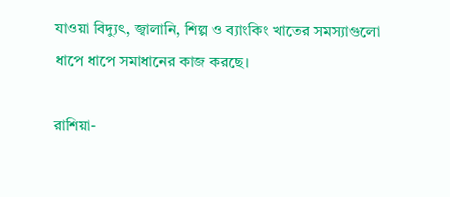যাওয়া বিদ্যুৎ, জ্বালানি, শিল্প ও ব্যাংকিং খাতের সমস্যাগুলো ধাপে ধাপে সমাধানের কাজ করছে।

রাশিয়া-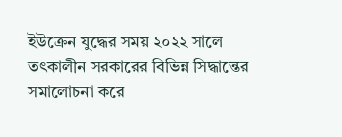ইউক্রেন যুদ্ধের সময় ২০২২ সালে তৎকালীন সরকারের বিভিন্ন সিদ্ধান্তের সমালোচনা করে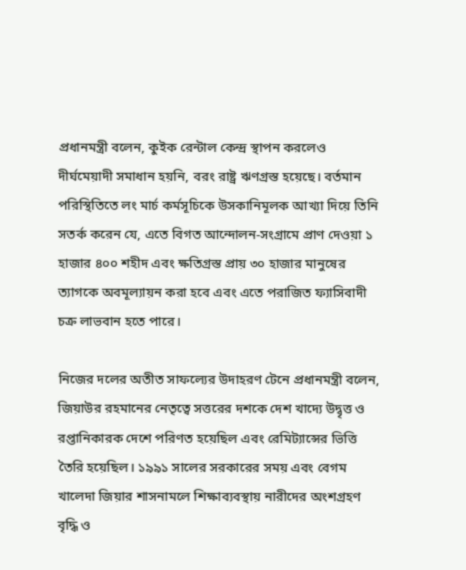প্রধানমন্ত্রী বলেন, কুইক রেন্টাল কেন্দ্র স্থাপন করলেও দীর্ঘমেয়াদী সমাধান হয়নি, বরং রাষ্ট্র ঋণগ্রস্ত হয়েছে। বর্তমান পরিস্থিতিতে লং মার্চ কর্মসূচিকে উসকানিমূলক আখ্যা দিয়ে তিনি সতর্ক করেন যে, এতে বিগত আন্দোলন-সংগ্রামে প্রাণ দেওয়া ১ হাজার ৪০০ শহীদ এবং ক্ষতিগ্রস্ত প্রায় ৩০ হাজার মানুষের ত্যাগকে অবমূল্যায়ন করা হবে এবং এতে পরাজিত ফ্যাসিবাদী চক্র লাভবান হতে পারে।

নিজের দলের অতীত সাফল্যের উদাহরণ টেনে প্রধানমন্ত্রী বলেন, জিয়াউর রহমানের নেতৃত্বে সত্তরের দশকে দেশ খাদ্যে উদ্বৃত্ত ও রপ্তানিকারক দেশে পরিণত হয়েছিল এবং রেমিট্যান্সের ভিত্তি তৈরি হয়েছিল। ১৯৯১ সালের সরকারের সময় এবং বেগম খালেদা জিয়ার শাসনামলে শিক্ষাব্যবস্থায় নারীদের অংশগ্রহণ বৃদ্ধি ও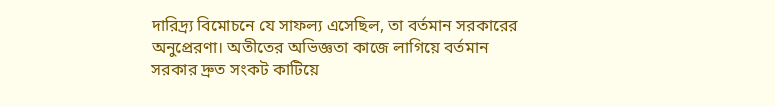দারিদ্র্য বিমোচনে যে সাফল্য এসেছিল, তা বর্তমান সরকারের অনুপ্রেরণা। অতীতের অভিজ্ঞতা কাজে লাগিয়ে বর্তমান সরকার দ্রুত সংকট কাটিয়ে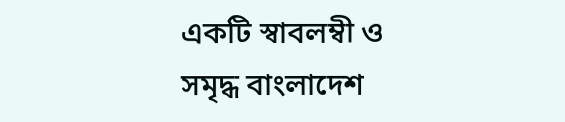একটি স্বাবলম্বী ও সমৃদ্ধ বাংলাদেশ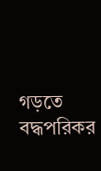গড়তে বদ্ধপরিকর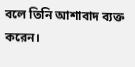বলে তিনি আশাবাদ ব্যক্ত করেন।